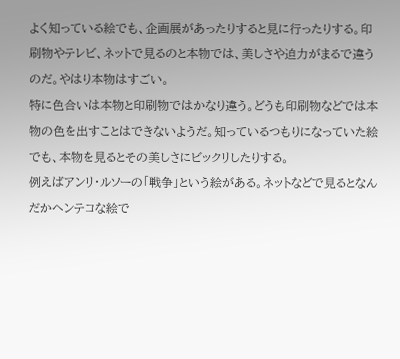よく知っている絵でも、企画展があったりすると見に行ったりする。印刷物やテレビ、ネットで見るのと本物では、美しさや迫力がまるで違うのだ。やはり本物はすごい。
特に色合いは本物と印刷物ではかなり違う。どうも印刷物などでは本物の色を出すことはできないようだ。知っているつもりになっていた絵でも、本物を見るとその美しさにビックリしたりする。
例えばアンリ・ルソーの「戦争」という絵がある。ネットなどで見るとなんだかヘンテコな絵で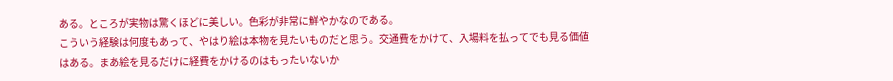ある。ところが実物は驚くほどに美しい。色彩が非常に鮮やかなのである。
こういう経験は何度もあって、やはり絵は本物を見たいものだと思う。交通費をかけて、入場料を払ってでも見る価値はある。まあ絵を見るだけに経費をかけるのはもったいないか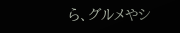ら、グルメやシ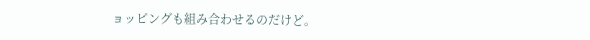ョッピングも組み合わせるのだけど。